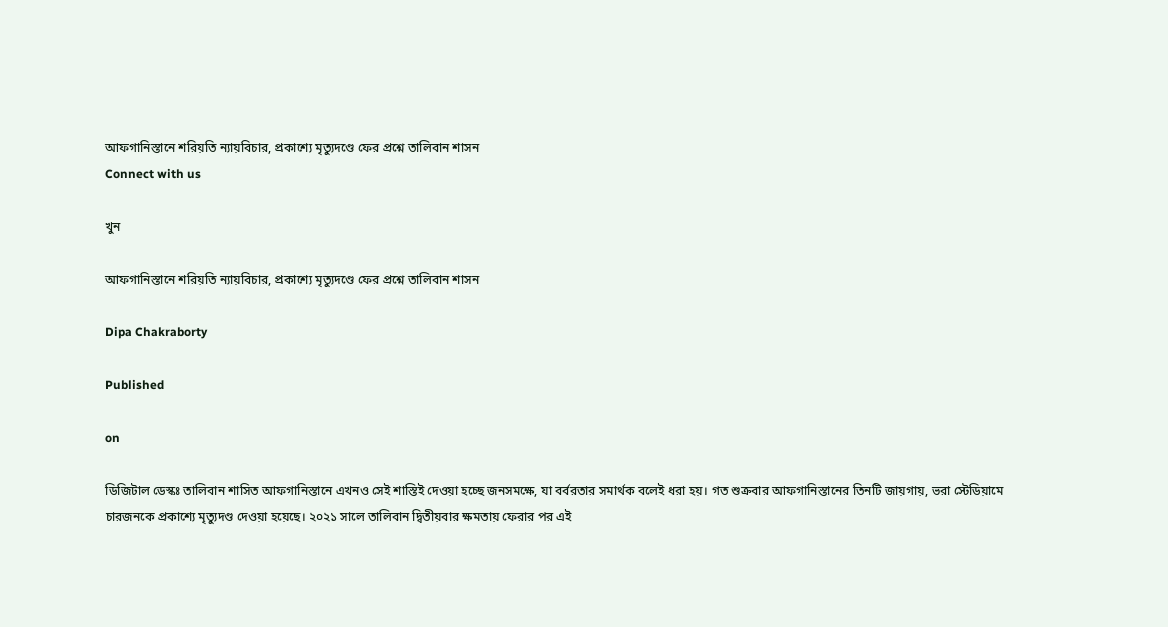আফগানিস্তানে শরিয়তি ন্যায়বিচার, প্রকাশ্যে মৃত্যুদণ্ডে ফের প্রশ্নে তালিবান শাসন
Connect with us

খুন

আফগানিস্তানে শরিয়তি ন্যায়বিচার, প্রকাশ্যে মৃত্যুদণ্ডে ফের প্রশ্নে তালিবান শাসন

Dipa Chakraborty

Published

on

ডিজিটাল ডেস্কঃ তালিবান শাসিত আফগানিস্তানে এখনও সেই শাস্তিই দেওয়া হচ্ছে জনসমক্ষে, যা বর্বরতার সমার্থক বলেই ধরা হয়। গত শুক্রবার আফগানিস্তানের তিনটি জায়গায়, ভরা স্টেডিয়ামে চারজনকে প্রকাশ্যে মৃত্যুদণ্ড দেওয়া হয়েছে। ২০২১ সালে তালিবান দ্বিতীয়বার ক্ষমতায় ফেরার পর এই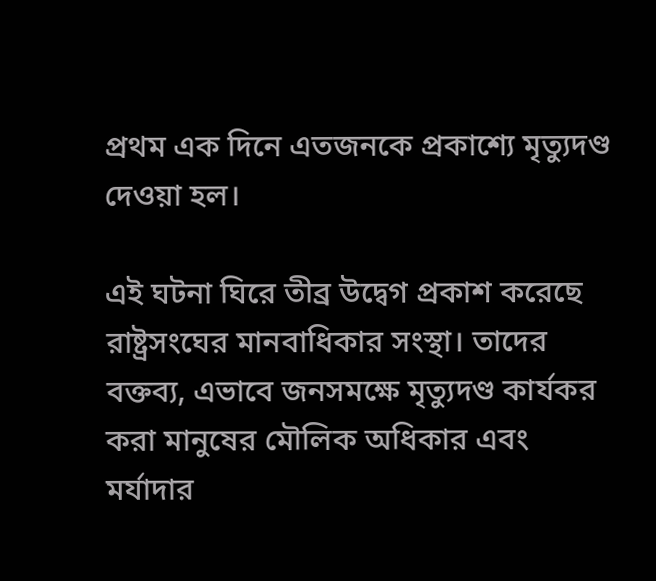প্রথম এক দিনে এতজনকে প্রকাশ্যে মৃত্যুদণ্ড দেওয়া হল।

এই ঘটনা ঘিরে তীব্র উদ্বেগ প্রকাশ করেছে রাষ্ট্রসংঘের মানবাধিকার সংস্থা। তাদের বক্তব্য, এভাবে জনসমক্ষে মৃত্যুদণ্ড কার্যকর করা মানুষের মৌলিক অধিকার এবং মর্যাদার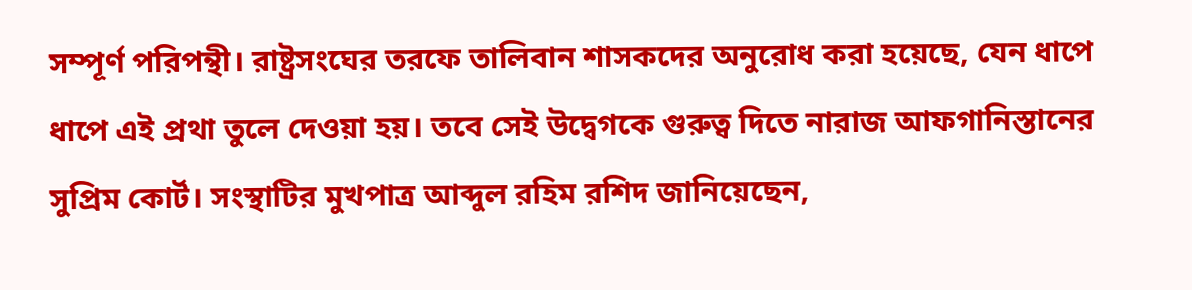সম্পূর্ণ পরিপন্থী। রাষ্ট্রসংঘের তরফে তালিবান শাসকদের অনুরোধ করা হয়েছে, যেন ধাপে ধাপে এই প্রথা তুলে দেওয়া হয়। তবে সেই উদ্বেগকে গুরুত্ব দিতে নারাজ আফগানিস্তানের সুপ্রিম কোর্ট। সংস্থাটির মুখপাত্র আব্দুল রহিম রশিদ জানিয়েছেন,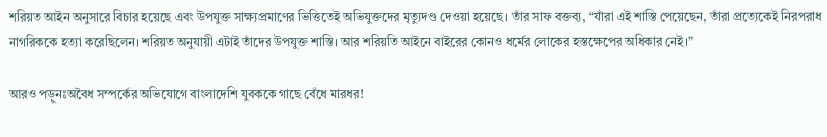শরিয়ত আইন অনুসারে বিচার হয়েছে এবং উপযুক্ত সাক্ষ্যপ্রমাণের ভিত্তিতেই অভিযুক্তদের মৃত্যুদণ্ড দেওয়া হয়েছে। তাঁর সাফ বক্তব্য, “যাঁরা এই শাস্তি পেয়েছেন, তাঁরা প্রত্যেকেই নিরপরাধ নাগরিককে হত্যা করেছিলেন। শরিয়ত অনুযায়ী এটাই তাঁদের উপযুক্ত শাস্তি। আর শরিয়তি আইনে বাইরের কোনও ধর্মের লোকের হস্তক্ষেপের অধিকার নেই।”

আরও পড়ুনঃঅবৈধ সম্পর্কের অভিযোগে বাংলাদেশি যুবককে গাছে বেঁধে মারধর!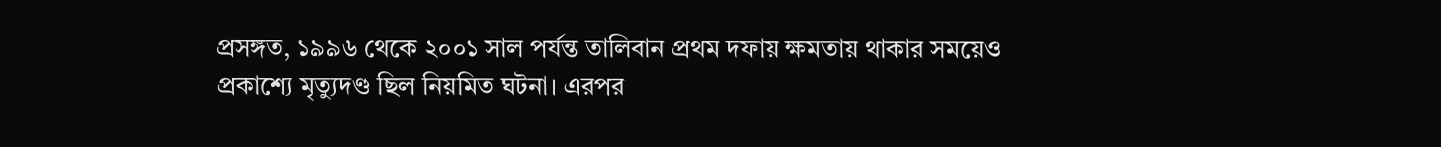প্রসঙ্গত, ১৯৯৬ থেকে ২০০১ সাল পর্যন্ত তালিবান প্রথম দফায় ক্ষমতায় থাকার সময়েও প্রকাশ্যে মৃত্যুদণ্ড ছিল নিয়মিত ঘটনা। এরপর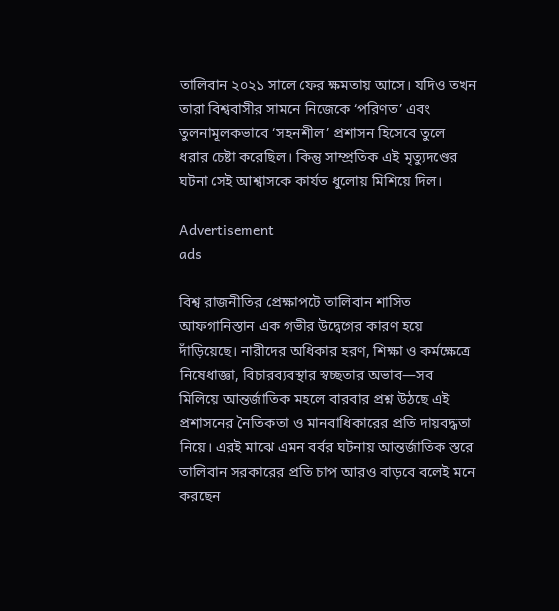তালিবান ২০২১ সালে ফের ক্ষমতায় আসে। যদিও তখন তারা বিশ্ববাসীর সামনে নিজেকে ‘পরিণত’ এবং তুলনামূলকভাবে ‘সহনশীল’ প্রশাসন হিসেবে তুলে ধরার চেষ্টা করেছিল। কিন্তু সাম্প্রতিক এই মৃত্যুদণ্ডের ঘটনা সেই আশ্বাসকে কার্যত ধুলোয় মিশিয়ে দিল।

Advertisement
ads

বিশ্ব রাজনীতির প্রেক্ষাপটে তালিবান শাসিত আফগানিস্তান এক গভীর উদ্বেগের কারণ হয়ে দাঁড়িয়েছে। নারীদের অধিকার হরণ, শিক্ষা ও কর্মক্ষেত্রে নিষেধাজ্ঞা, বিচারব্যবস্থার স্বচ্ছতার অভাব—সব মিলিয়ে আন্তর্জাতিক মহলে বারবার প্রশ্ন উঠছে এই প্রশাসনের নৈতিকতা ও মানবাধিকারের প্রতি দায়বদ্ধতা নিয়ে। এরই মাঝে এমন বর্বর ঘটনায় আন্তর্জাতিক স্তরে তালিবান সরকারের প্রতি চাপ আরও বাড়বে বলেই মনে করছেন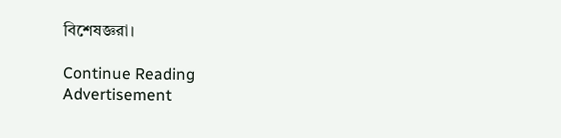বিশেষজ্ঞরা।

Continue Reading
Advertisement